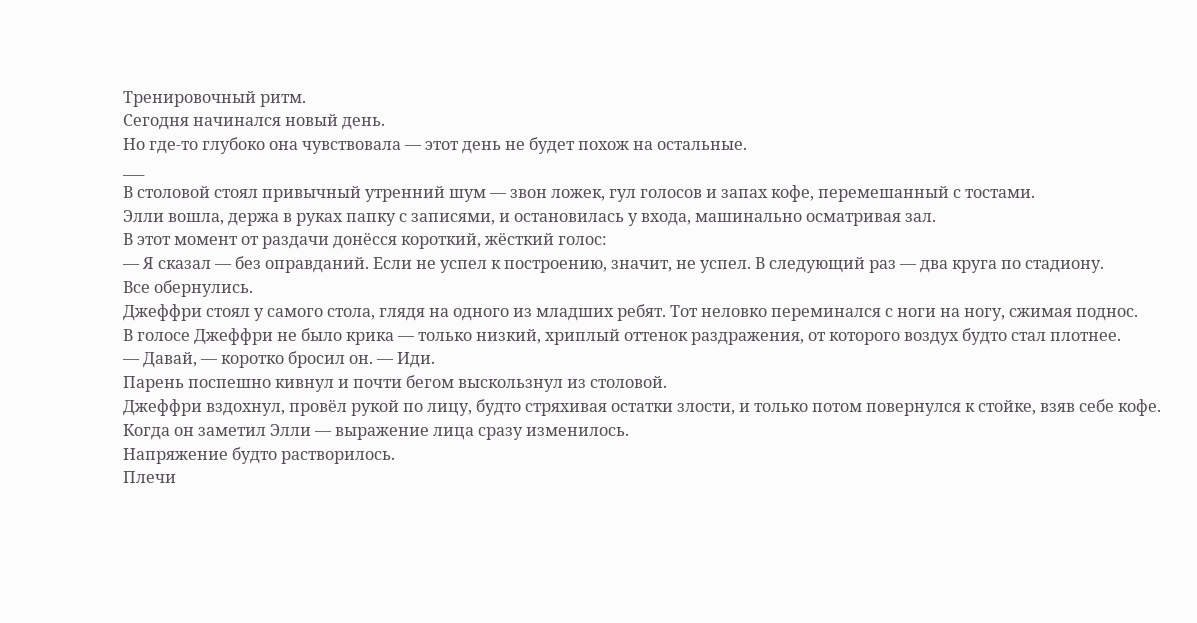Тренировочный ритм.
Сегодня начинался новый день.
Но где-то глубоко она чувствовала — этот день не будет похож на остальные.
___
В столовой стоял привычный утренний шум — звон ложек, гул голосов и запах кофе, перемешанный с тостами.
Элли вошла, держа в руках папку с записями, и остановилась у входа, машинально осматривая зал.
В этот момент от раздачи донёсся короткий, жёсткий голос:
— Я сказал — без оправданий. Если не успел к построению, значит, не успел. В следующий раз — два круга по стадиону.
Все обернулись.
Джеффри стоял у самого стола, глядя на одного из младших ребят. Тот неловко переминался с ноги на ногу, сжимая поднос.
В голосе Джеффри не было крика — только низкий, хриплый оттенок раздражения, от которого воздух будто стал плотнее.
— Давай, — коротко бросил он. — Иди.
Парень поспешно кивнул и почти бегом выскользнул из столовой.
Джеффри вздохнул, провёл рукой по лицу, будто стряхивая остатки злости, и только потом повернулся к стойке, взяв себе кофе.
Когда он заметил Элли — выражение лица сразу изменилось.
Напряжение будто растворилось.
Плечи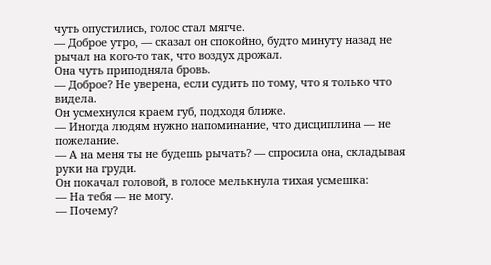чуть опустились, голос стал мягче.
— Доброе утро, — сказал он спокойно, будто минуту назад не рычал на кого-то так, что воздух дрожал.
Она чуть приподняла бровь.
— Доброе? Не уверена, если судить по тому, что я только что видела.
Он усмехнулся краем губ, подходя ближе.
— Иногда людям нужно напоминание, что дисциплина — не пожелание.
— А на меня ты не будешь рычать? — спросила она, складывая руки на груди.
Он покачал головой, в голосе мелькнула тихая усмешка:
— На тебя — не могу.
— Почему?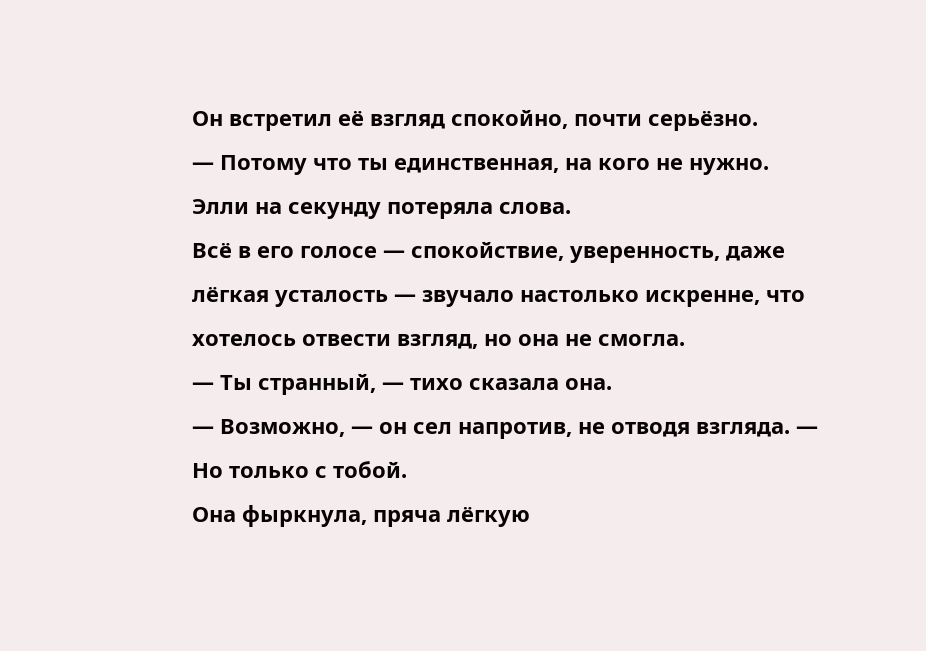Он встретил её взгляд спокойно, почти серьёзно.
— Потому что ты единственная, на кого не нужно.
Элли на секунду потеряла слова.
Всё в его голосе — спокойствие, уверенность, даже лёгкая усталость — звучало настолько искренне, что хотелось отвести взгляд, но она не смогла.
— Ты странный, — тихо сказала она.
— Возможно, — он сел напротив, не отводя взгляда. — Но только с тобой.
Она фыркнула, пряча лёгкую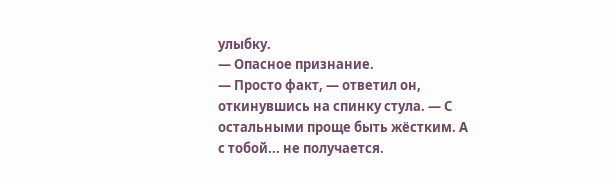улыбку.
— Опасное признание.
— Просто факт, — ответил он, откинувшись на спинку стула. — С остальными проще быть жёстким. А с тобой... не получается.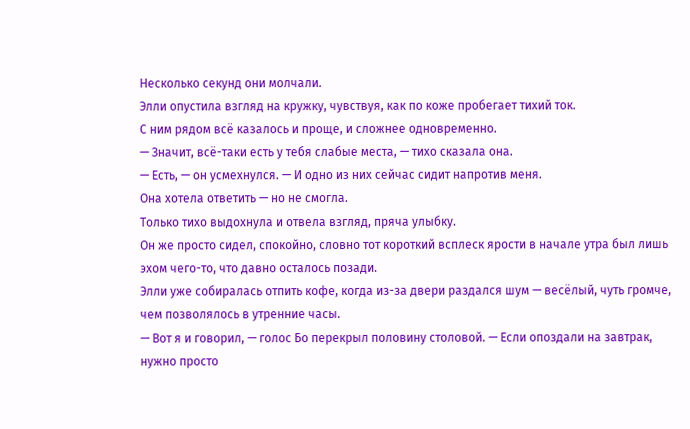Несколько секунд они молчали.
Элли опустила взгляд на кружку, чувствуя, как по коже пробегает тихий ток.
С ним рядом всё казалось и проще, и сложнее одновременно.
— Значит, всё-таки есть у тебя слабые места, — тихо сказала она.
— Есть, — он усмехнулся. — И одно из них сейчас сидит напротив меня.
Она хотела ответить — но не смогла.
Только тихо выдохнула и отвела взгляд, пряча улыбку.
Он же просто сидел, спокойно, словно тот короткий всплеск ярости в начале утра был лишь эхом чего-то, что давно осталось позади.
Элли уже собиралась отпить кофе, когда из-за двери раздался шум — весёлый, чуть громче, чем позволялось в утренние часы.
— Вот я и говорил, — голос Бо перекрыл половину столовой. — Если опоздали на завтрак, нужно просто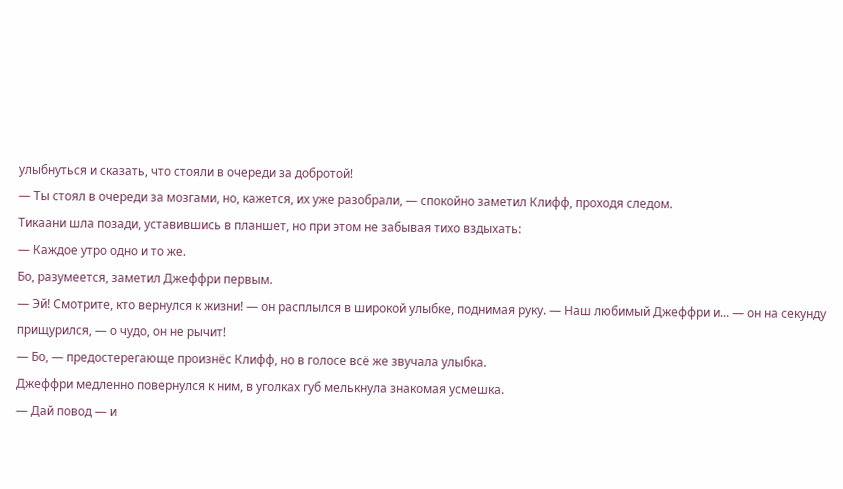улыбнуться и сказать, что стояли в очереди за добротой!
— Ты стоял в очереди за мозгами, но, кажется, их уже разобрали, — спокойно заметил Клифф, проходя следом.
Тикаани шла позади, уставившись в планшет, но при этом не забывая тихо вздыхать:
— Каждое утро одно и то же.
Бо, разумеется, заметил Джеффри первым.
— Эй! Смотрите, кто вернулся к жизни! — он расплылся в широкой улыбке, поднимая руку. — Наш любимый Джеффри и... — он на секунду прищурился, — о чудо, он не рычит!
— Бо, — предостерегающе произнёс Клифф, но в голосе всё же звучала улыбка.
Джеффри медленно повернулся к ним, в уголках губ мелькнула знакомая усмешка.
— Дай повод — и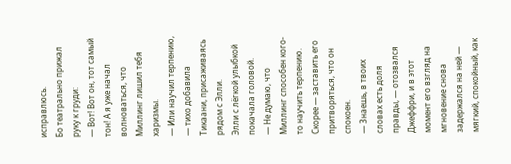исправлюсь.
Бо театрально прижал руку к груди:
— Вот! Вот он, тот самый тон! А я уже начал волноваться, что Миллинг лишил тебя харизмы.
— Или научил терпению, — тихо добавила Тикаани, присаживаясь рядом с Элли.
Элли с лёгкой улыбкой покачала головой.
— Не думаю, что Миллинг способен кого-то научить терпению. Скорее — заставить его притворяться, что он спокоен.
— Знаешь, в твоих словах есть доля правды, — отозвался Джеффри, и в этот момент его взгляд на мгновение снова задержался на ней — мягкий, спокойный, как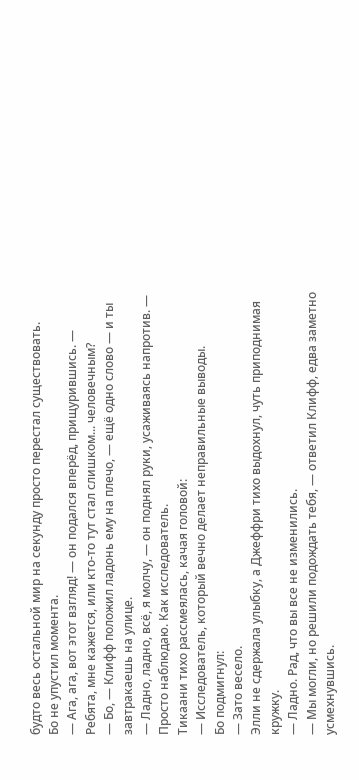будто весь остальной мир на секунду просто перестал существовать.
Бо не упустил момента.
— Ага, ага, вот этот взгляд! — он подался вперёд, прищурившись. — Ребята, мне кажется, или кто-то тут стал слишком... человечным?
— Бо, — Клифф положил ладонь ему на плечо, — ещё одно слово — и ты завтракаешь на улице.
— Ладно, ладно, всё, я молчу, — он поднял руки, усаживаясь напротив. — Просто наблюдаю. Как исследователь.
Тикаани тихо рассмеялась, качая головой:
— Исследователь, который вечно делает неправильные выводы.
Бо подмигнул:
— Зато весело.
Элли не сдержала улыбку, а Джеффри тихо выдохнул, чуть приподнимая кружку.
— Ладно. Рад, что вы все не изменились.
— Мы могли, но решили подождать тебя, — ответил Клифф, едва заметно усмехнувшись.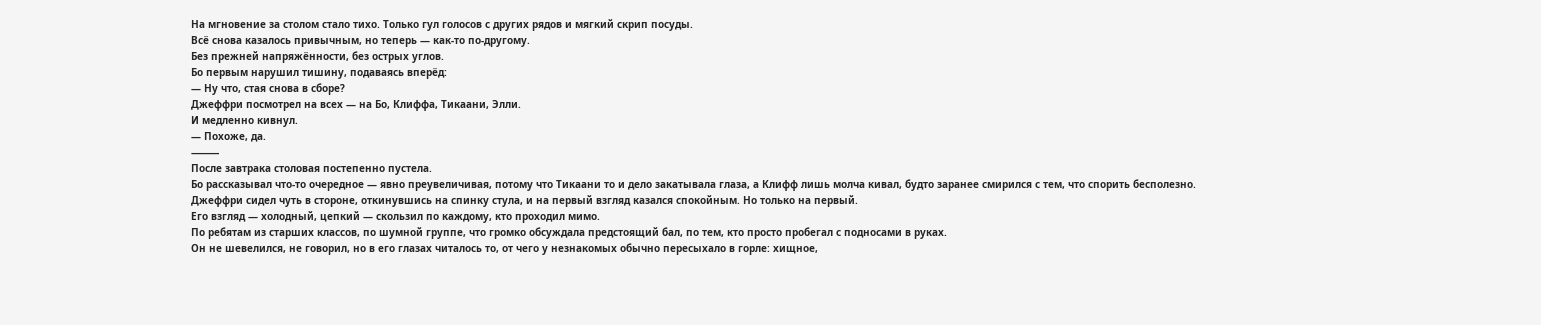На мгновение за столом стало тихо. Только гул голосов с других рядов и мягкий скрип посуды.
Всё снова казалось привычным, но теперь — как-то по-другому.
Без прежней напряжённости, без острых углов.
Бо первым нарушил тишину, подаваясь вперёд:
— Ну что, стая снова в сборе?
Джеффри посмотрел на всех — на Бо, Клиффа, Тикаани, Элли.
И медленно кивнул.
— Похоже, да.
⸻
После завтрака столовая постепенно пустела.
Бо рассказывал что-то очередное — явно преувеличивая, потому что Тикаани то и дело закатывала глаза, а Клифф лишь молча кивал, будто заранее смирился с тем, что спорить бесполезно.
Джеффри сидел чуть в стороне, откинувшись на спинку стула, и на первый взгляд казался спокойным. Но только на первый.
Его взгляд — холодный, цепкий — скользил по каждому, кто проходил мимо.
По ребятам из старших классов, по шумной группе, что громко обсуждала предстоящий бал, по тем, кто просто пробегал с подносами в руках.
Он не шевелился, не говорил, но в его глазах читалось то, от чего у незнакомых обычно пересыхало в горле: хищное,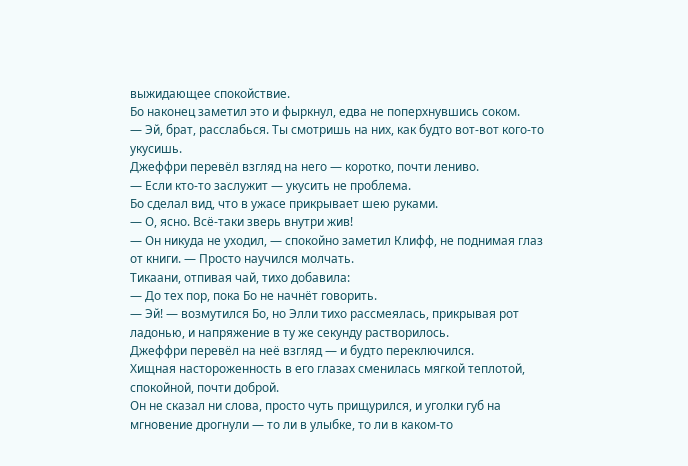выжидающее спокойствие.
Бо наконец заметил это и фыркнул, едва не поперхнувшись соком.
— Эй, брат, расслабься. Ты смотришь на них, как будто вот-вот кого-то укусишь.
Джеффри перевёл взгляд на него — коротко, почти лениво.
— Если кто-то заслужит — укусить не проблема.
Бо сделал вид, что в ужасе прикрывает шею руками.
— О, ясно. Всё-таки зверь внутри жив!
— Он никуда не уходил, — спокойно заметил Клифф, не поднимая глаз от книги. — Просто научился молчать.
Тикаани, отпивая чай, тихо добавила:
— До тех пор, пока Бо не начнёт говорить.
— Эй! — возмутился Бо, но Элли тихо рассмеялась, прикрывая рот ладонью, и напряжение в ту же секунду растворилось.
Джеффри перевёл на неё взгляд — и будто переключился.
Хищная настороженность в его глазах сменилась мягкой теплотой, спокойной, почти доброй.
Он не сказал ни слова, просто чуть прищурился, и уголки губ на мгновение дрогнули — то ли в улыбке, то ли в каком-то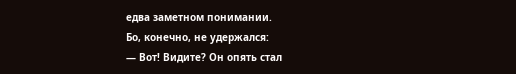едва заметном понимании.
Бо, конечно, не удержался:
— Вот! Видите? Он опять стал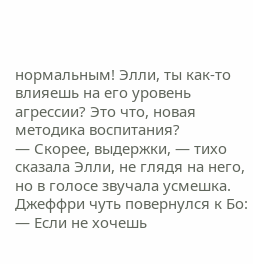нормальным! Элли, ты как-то влияешь на его уровень агрессии? Это что, новая методика воспитания?
— Скорее, выдержки, — тихо сказала Элли, не глядя на него, но в голосе звучала усмешка.
Джеффри чуть повернулся к Бо:
— Если не хочешь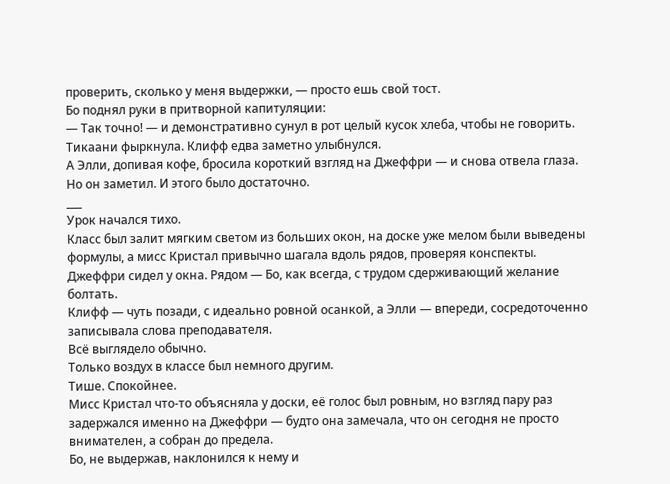проверить, сколько у меня выдержки, — просто ешь свой тост.
Бо поднял руки в притворной капитуляции:
— Так точно! — и демонстративно сунул в рот целый кусок хлеба, чтобы не говорить.
Тикаани фыркнула. Клифф едва заметно улыбнулся.
А Элли, допивая кофе, бросила короткий взгляд на Джеффри — и снова отвела глаза.
Но он заметил. И этого было достаточно.
___
Урок начался тихо.
Класс был залит мягким светом из больших окон, на доске уже мелом были выведены формулы, а мисс Кристал привычно шагала вдоль рядов, проверяя конспекты.
Джеффри сидел у окна. Рядом — Бо, как всегда, с трудом сдерживающий желание болтать.
Клифф — чуть позади, с идеально ровной осанкой, а Элли — впереди, сосредоточенно записывала слова преподавателя.
Всё выглядело обычно.
Только воздух в классе был немного другим.
Тише. Спокойнее.
Мисс Кристал что-то объясняла у доски, её голос был ровным, но взгляд пару раз задержался именно на Джеффри — будто она замечала, что он сегодня не просто внимателен, а собран до предела.
Бо, не выдержав, наклонился к нему и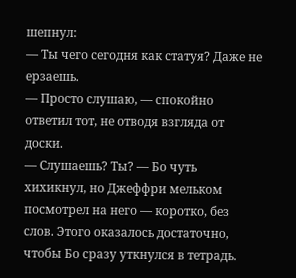шепнул:
— Ты чего сегодня как статуя? Даже не ерзаешь.
— Просто слушаю, — спокойно ответил тот, не отводя взгляда от доски.
— Слушаешь? Ты? — Бо чуть хихикнул, но Джеффри мельком посмотрел на него — коротко, без слов. Этого оказалось достаточно, чтобы Бо сразу уткнулся в тетрадь.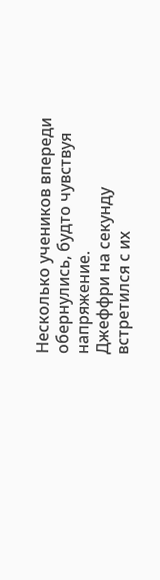Несколько учеников впереди обернулись, будто чувствуя напряжение.
Джеффри на секунду встретился с их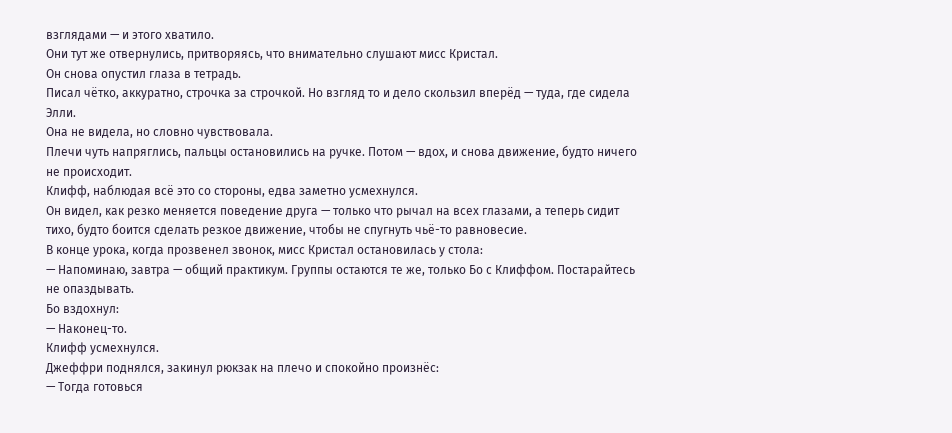взглядами — и этого хватило.
Они тут же отвернулись, притворяясь, что внимательно слушают мисс Кристал.
Он снова опустил глаза в тетрадь.
Писал чётко, аккуратно, строчка за строчкой. Но взгляд то и дело скользил вперёд — туда, где сидела Элли.
Она не видела, но словно чувствовала.
Плечи чуть напряглись, пальцы остановились на ручке. Потом — вдох, и снова движение, будто ничего не происходит.
Клифф, наблюдая всё это со стороны, едва заметно усмехнулся.
Он видел, как резко меняется поведение друга — только что рычал на всех глазами, а теперь сидит тихо, будто боится сделать резкое движение, чтобы не спугнуть чьё-то равновесие.
В конце урока, когда прозвенел звонок, мисс Кристал остановилась у стола:
— Напоминаю, завтра — общий практикум. Группы остаются те же, только Бо с Клиффом. Постарайтесь не опаздывать.
Бо вздохнул:
— Наконец-то.
Клифф усмехнулся.
Джеффри поднялся, закинул рюкзак на плечо и спокойно произнёс:
— Тогда готовься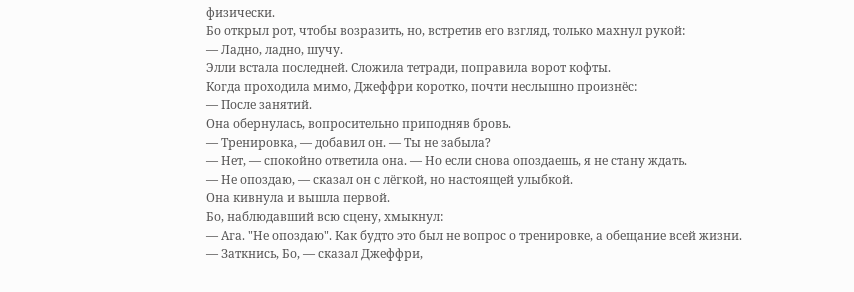физически.
Бо открыл рот, чтобы возразить, но, встретив его взгляд, только махнул рукой:
— Ладно, ладно, шучу.
Элли встала последней. Сложила тетради, поправила ворот кофты.
Когда проходила мимо, Джеффри коротко, почти неслышно произнёс:
— После занятий.
Она обернулась, вопросительно приподняв бровь.
— Тренировка, — добавил он. — Ты не забыла?
— Нет, — спокойно ответила она. — Но если снова опоздаешь, я не стану ждать.
— Не опоздаю, — сказал он с лёгкой, но настоящей улыбкой.
Она кивнула и вышла первой.
Бо, наблюдавший всю сцену, хмыкнул:
— Ага. "Не опоздаю". Как будто это был не вопрос о тренировке, а обещание всей жизни.
— Заткнись, Бо, — сказал Джеффри,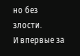но без злости.
И впервые за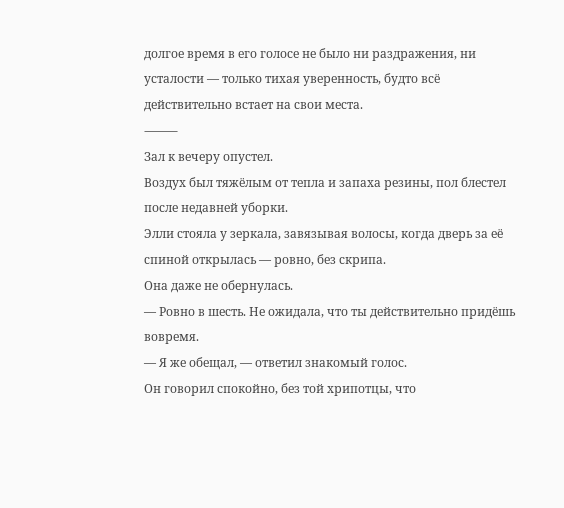долгое время в его голосе не было ни раздражения, ни усталости — только тихая уверенность, будто всё действительно встает на свои места.
⸻
Зал к вечеру опустел.
Воздух был тяжёлым от тепла и запаха резины, пол блестел после недавней уборки.
Элли стояла у зеркала, завязывая волосы, когда дверь за её спиной открылась — ровно, без скрипа.
Она даже не обернулась.
— Ровно в шесть. Не ожидала, что ты действительно придёшь вовремя.
— Я же обещал, — ответил знакомый голос.
Он говорил спокойно, без той хрипотцы, что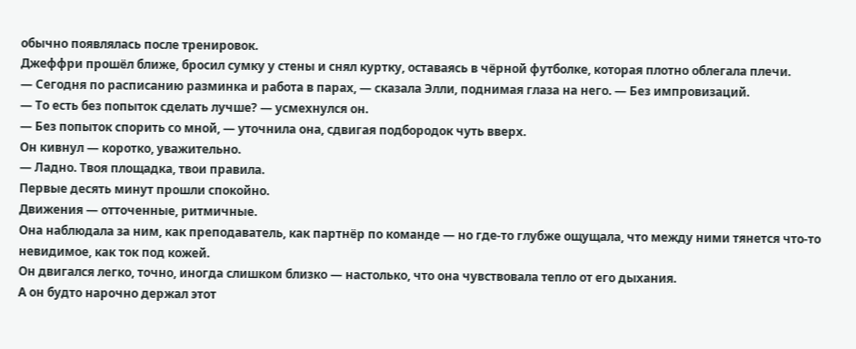обычно появлялась после тренировок.
Джеффри прошёл ближе, бросил сумку у стены и снял куртку, оставаясь в чёрной футболке, которая плотно облегала плечи.
— Сегодня по расписанию разминка и работа в парах, — сказала Элли, поднимая глаза на него. — Без импровизаций.
— То есть без попыток сделать лучше? — усмехнулся он.
— Без попыток спорить со мной, — уточнила она, сдвигая подбородок чуть вверх.
Он кивнул — коротко, уважительно.
— Ладно. Твоя площадка, твои правила.
Первые десять минут прошли спокойно.
Движения — отточенные, ритмичные.
Она наблюдала за ним, как преподаватель, как партнёр по команде — но где-то глубже ощущала, что между ними тянется что-то невидимое, как ток под кожей.
Он двигался легко, точно, иногда слишком близко — настолько, что она чувствовала тепло от его дыхания.
А он будто нарочно держал этот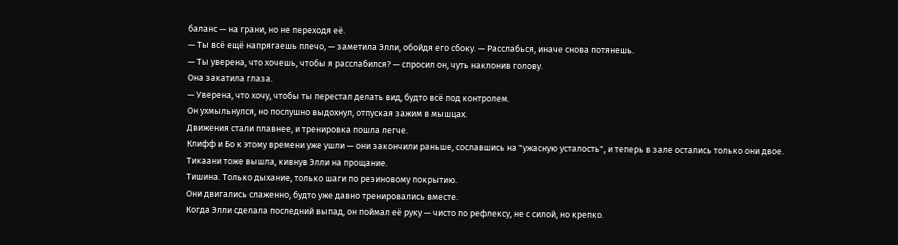баланс — на грани, но не переходя её.
— Ты всё ещё напрягаешь плечо, — заметила Элли, обойдя его сбоку. — Расслабься, иначе снова потянешь.
— Ты уверена, что хочешь, чтобы я расслабился? — спросил он, чуть наклонив голову.
Она закатила глаза.
— Уверена, что хочу, чтобы ты перестал делать вид, будто всё под контролем.
Он ухмыльнулся, но послушно выдохнул, отпуская зажим в мышцах.
Движения стали плавнее, и тренировка пошла легче.
Клифф и Бо к этому времени уже ушли — они закончили раньше, сославшись на "ужасную усталость", и теперь в зале остались только они двое.
Тикаани тоже вышла, кивнув Элли на прощание.
Тишина. Только дыхание, только шаги по резиновому покрытию.
Они двигались слаженно, будто уже давно тренировались вместе.
Когда Элли сделала последний выпад, он поймал её руку — чисто по рефлексу, не с силой, но крепко.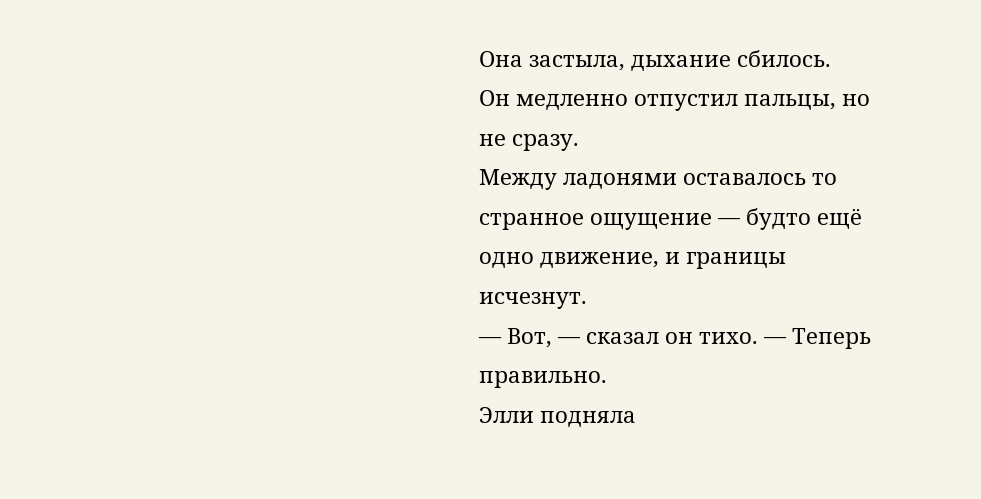Она застыла, дыхание сбилось.
Он медленно отпустил пальцы, но не сразу.
Между ладонями оставалось то странное ощущение — будто ещё одно движение, и границы исчезнут.
— Вот, — сказал он тихо. — Теперь правильно.
Элли подняла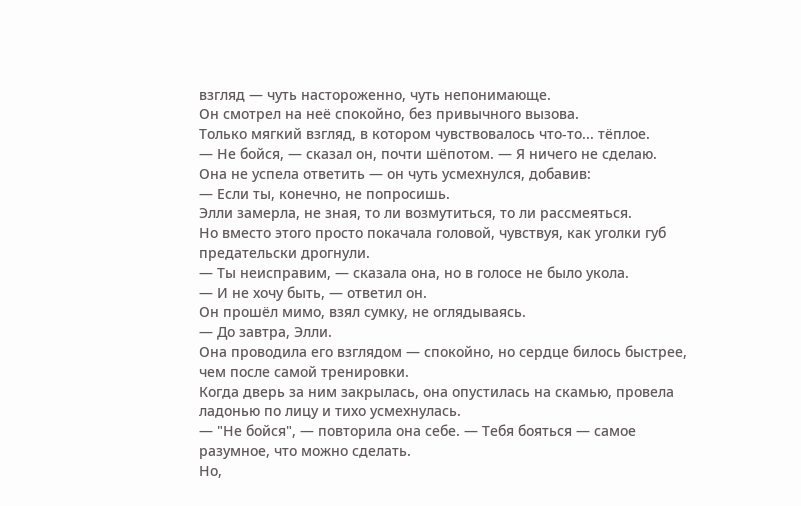взгляд — чуть настороженно, чуть непонимающе.
Он смотрел на неё спокойно, без привычного вызова.
Только мягкий взгляд, в котором чувствовалось что-то... тёплое.
— Не бойся, — сказал он, почти шёпотом. — Я ничего не сделаю.
Она не успела ответить — он чуть усмехнулся, добавив:
— Если ты, конечно, не попросишь.
Элли замерла, не зная, то ли возмутиться, то ли рассмеяться.
Но вместо этого просто покачала головой, чувствуя, как уголки губ предательски дрогнули.
— Ты неисправим, — сказала она, но в голосе не было укола.
— И не хочу быть, — ответил он.
Он прошёл мимо, взял сумку, не оглядываясь.
— До завтра, Элли.
Она проводила его взглядом — спокойно, но сердце билось быстрее, чем после самой тренировки.
Когда дверь за ним закрылась, она опустилась на скамью, провела ладонью по лицу и тихо усмехнулась.
— "Не бойся", — повторила она себе. — Тебя бояться — самое разумное, что можно сделать.
Но,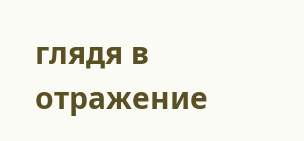глядя в отражение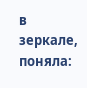в зеркале, поняла: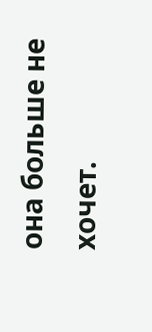она больше не хочет.